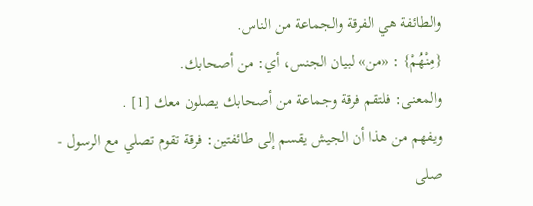والطائفة هي الفرقة والجماعة من الناس.
{مِنْهُمْ} : «من» لبيان الجنس، أي: من أصحابك.
والمعنى: فلتقم فرقة وجماعة من أصحابك يصلون معك [1] .
ويفهم من هذا أن الجيش يقسم إلى طائفتين: فرقة تقوم تصلي مع الرسول - صلى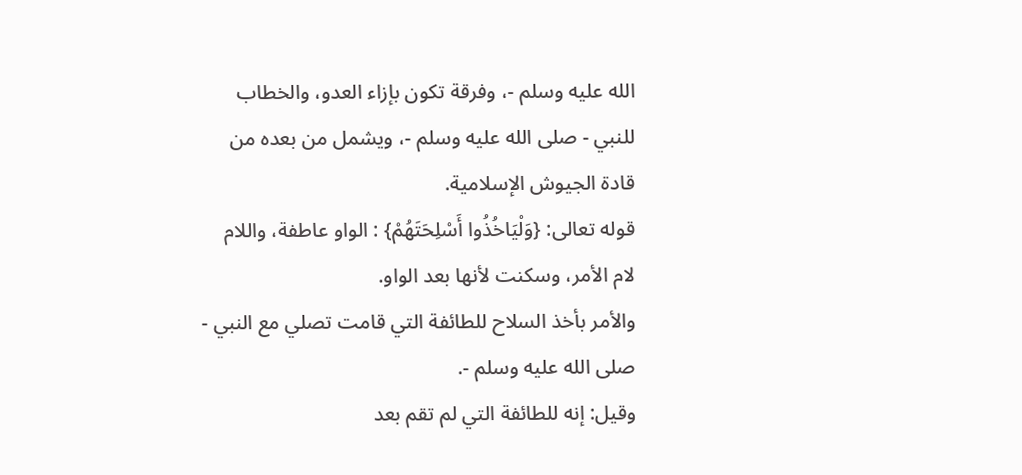الله عليه وسلم -، وفرقة تكون بإزاء العدو، والخطاب للنبي - صلى الله عليه وسلم -، ويشمل من بعده من قادة الجيوش الإسلامية.
قوله تعالى: {وَلْيَاخُذُوا أَسْلِحَتَهُمْ} : الواو عاطفة، واللام لام الأمر، وسكنت لأنها بعد الواو.
والأمر بأخذ السلاح للطائفة التي قامت تصلي مع النبي - صلى الله عليه وسلم -.
وقيل: إنه للطائفة التي لم تقم بعد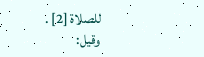للصلاة [2] .
وقيل: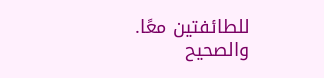للطائفتين معًا.
والصحيح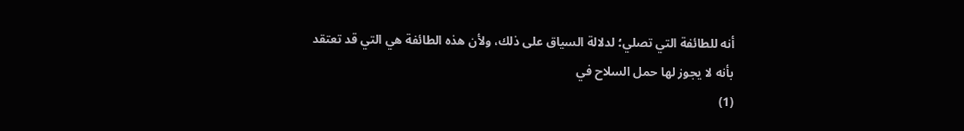أنه للطائفة التي تصلي؛ لدلالة السياق على ذلك، ولأن هذه الطائفة هي التي قد تعتقد بأنه لا يجوز لها حمل السلاح في
(1)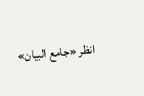انظر «جامع البيان»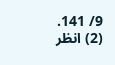9/ 141.
(2) انظر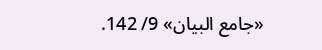«جامع البيان» 9/ 142.